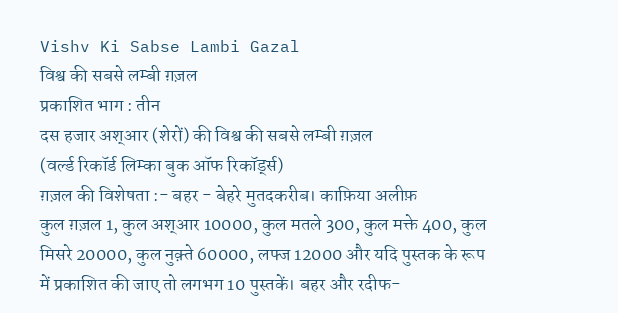Vishv Ki Sabse Lambi Gazal
विश्व की सबसे लम्बी ग़ज़ल
प्रकाशित भाग : तीन
दस हजार अश्आर (शेरों) की विश्व की सबसे लम्बी ग़ज़ल
(वर्ल्ड रिकॉर्ड लिम्का बुक ऑफ रिकॉर्ड्स)
ग़ज़ल की विशेषता :- बहर - बेहरे मुतदकरीब। काफ़िया अलीफ़
कुल ग़ज़ल 1, कुल अश्आर 10000, कुल मतले 300, कुल मक्ते 400, कुल मिसरे 20000, कुल नुक़्ते 60000, लफ्ज 12000 और यदि पुस्तक के रूप में प्रकाशित की जाए तो लगभग 10 पुस्तकें। बहर और रदीफ-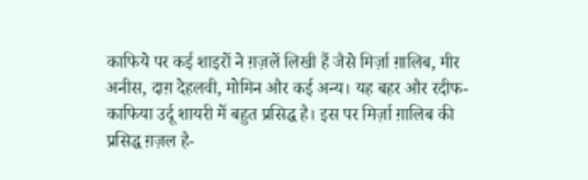काफिये पर कई शाइरों ने ग़ज़लें लिखी हैं जैसे मिर्ज़ा ग़ालिब, मीर अनीस, दाग़ देहलवी, मोमिन और कई अन्य। यह बहर और रदीफ-काफिया उर्दू शायरी में बहुत प्रसिद्ध है। इस पर मिर्ज़ा ग़ालिब की प्रसिद्ध ग़ज़ल है-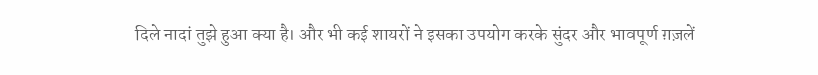दिले नादां तुझे हुआ क्या है। और भी कई शायरों ने इसका उपयोग करके सुंदर और भावपूर्ण ग़ज़लें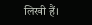लिखी हैं।